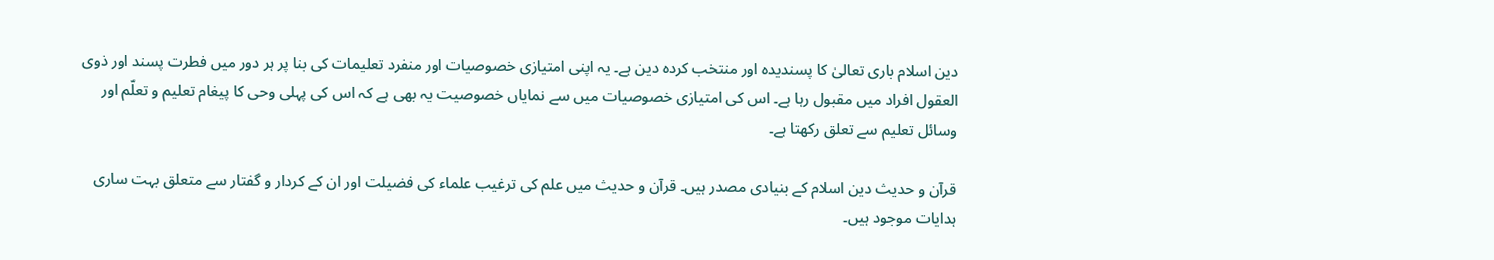دین اسلام باری تعالیٰ کا پسندیدہ اور منتخب کردہ دین ہے۔ یہ اپنی امتیازی خصوصیات اور منفرد تعلیمات کی بنا پر ہر دور میں فطرت پسند اور ذوی العقول افراد میں مقبول رہا ہے۔ اس کی امتیازی خصوصیات میں سے نمایاں خصوصیت یہ بھی ہے کہ اس کی پہلی وحی کا پیغام تعلیم و تعلّم اور وسائل تعلیم سے تعلق رکھتا ہے۔

قرآن و حدیث دین اسلام کے بنیادی مصدر ہیں۔ قرآن و حدیث میں علم کی ترغیب علماء کی فضیلت اور ان کے کردار و گفتار سے متعلق بہت ساری ہدایات موجود ہیں۔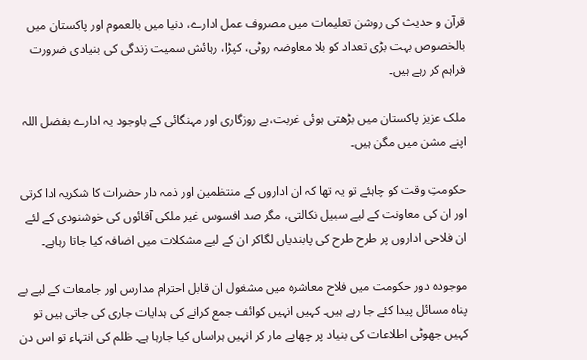قرآن و حدیث کی روشن تعلیمات میں مصروف عمل ادارے، دنیا میں بالعموم اور پاکستان میں بالخصوص بہت بڑی تعداد کو بلا معاوضہ روٹی، کپڑا، رہائش سمیت زندگی کی بنیادی ضرورت فراہم کر رہے ہیں۔

ملک عزیز پاکستان میں بڑھتی ہوئی غربت،بے روزگاری اور مہنگائی کے باوجود یہ ادارے بفضل اللہ اپنے مشن میں مگن ہیں۔

حکومتِ وقت کو چاہئے تو یہ تھا کہ ان اداروں کے منتظمین اور ذمہ دار حضرات کا شکریہ ادا کرتی اور ان کی معاونت کے لیے سبیل نکالتی، مگر صد افسوس غیر ملکی آقائوں کی خوشنودی کے لئے ان فلاحی اداروں پر طرح طرح کی پابندیاں لگاکر ان کے لیے مشکلات میں اضافہ کیا جاتا رہاہے۔

موجودہ دور حکومت میں فلاح معاشرہ میں مشغول ان قابل احترام مدارس اور جامعات کے لیے بے پناہ مسائل پیدا کئے جا رہے ہیں۔ کہیں انہیں کوائف جمع کرانے کی ہدایات جاری کی جاتی ہیں تو کہیں جھوٹی اطلاعات کی بنیاد پر چھاپے مار کر انہیں ہراساں کیا جارہا ہے۔ ظلم کی انتہاء تو اس دن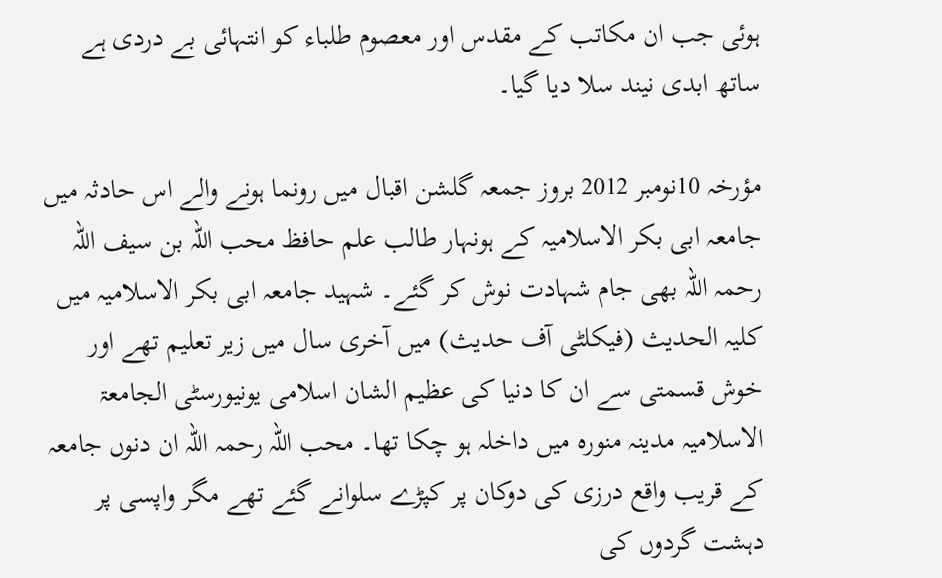ہوئی جب ان مکاتب کے مقدس اور معصوم طلباء کو انتہائی بے دردی ہے ساتھ ابدی نیند سلا دیا گیا۔

مؤرخہ 10نومبر 2012 بروز جمعہ گلشن اقبال میں رونما ہونے والے اس حادثہ میں جامعہ ابی بکر الاسلامیہ کے ہونہار طالب علم حافظ محب اللہ بن سیف اللہ رحمہ اللہ بھی جام شہادت نوش کر گئے۔ شہید جامعہ ابی بکر الاسلامیہ میں کلیہ الحدیث (فیکلٹی آف حدیث) میں آخری سال میں زیر تعلیم تھے اور خوش قسمتی سے ان کا دنیا کی عظیم الشان اسلامی یونیورسٹی الجامعۃ الاسلامیہ مدینہ منورہ میں داخلہ ہو چکا تھا۔ محب اللہ رحمہ اللہ ان دنوں جامعہ کے قریب واقع درزی کی دوکان پر کپڑے سلوانے گئے تھے مگر واپسی پر دہشت گردوں کی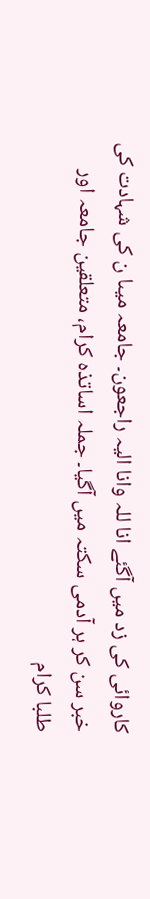کاروائی کی زد میں آگئے انا للہ وانا الیہ راجعون۔ جامعہ میںا ن کی شہادت کی خبر سن کر ہر آدمی سکتہ میں آگیا۔ جملہ اساتذہ کرام، متعلقین جامعہ اور طلبا کرام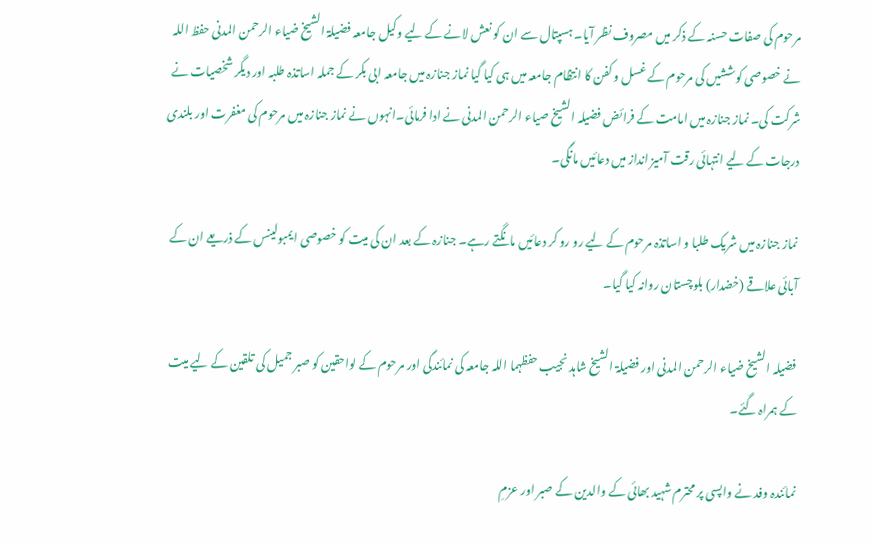مرحوم کی صفات حسنہ کے ذکر میں مصروف نظر آیا۔ ہسپتال سے ان کو نعش لانے کے لیے وکیل جامعہ فضیلۃ الشیخ ضیاء الرحمن المدنی حفظ اللہ نے خصوصی کوششیں کی مرحوم کے غسل و کفن کا انتظام جامعہ میں ہی کیا گیا نماز جنازہ میں جامعہ ابی بکر کے جملہ اساتذہ طلبہ اور دیگر شخصیات نے شرکت کی۔ نماز جنازہ میں امامت کے فرائض فضیلہ الشیخ صیاء الرحمن المدنی نے ادا فرمائی۔انہوں نے نماز جنازہ میں مرحوم کی مغفرت اور بلندی درجات کے لیے انتہائی رقت آمیز انداز میں دعائیں مانگی۔

نماز جنازہ میں شریک طلبا و اساتذہ مرحوم کے لیے رو رو کر دعائیں مانگتے رہے۔ جنازہ کے بعد ان کی میت کو خصوصی ایمبولینس کے ذریعے ان کے آبائی علاقے (خضدار) بلوچستان روانہ کیا گیا۔

فضیلہ الشیخ ضیاء الرحمن المدنی اور فضیلۃ الشیخ شاہد نجیب حفظہما اللہ جامعہ کی نمائندگی اور مرحوم کے لواحقین کو صبر جمیل کی تلقین کے لیے میت کے ہمراہ گئے۔

نمائندہ وفد نے واپسی پر محترم شہید بھائی کے والدین کے صبر اور عزمِ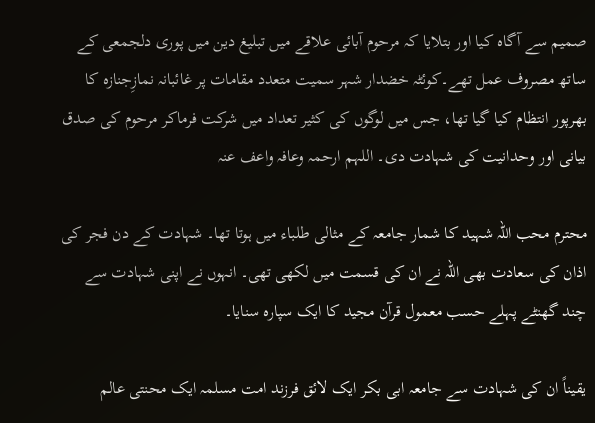صمیم سے آگاہ کیا اور بتلایا کہ مرحوم آبائی علاقے میں تبلیغ دین میں پوری دلجمعی کے ساتھ مصروف عمل تھے۔کوئٹہ خضدار شہر سمیت متعدد مقامات پر غائبانہ نمازِجنازہ کا بھرپور انتظام کیا گیا تھا، جس میں لوگوں کی کثیر تعداد میں شرکت فرماکر مرحوم کی صدق بیانی اور وحدانیت کی شہادت دی۔ اللہم ارحمہ وعافہ واعف عنہ

محترم محب اللہ شہید کا شمار جامعہ کے مثالی طلباء میں ہوتا تھا۔ شہادت کے دن فجر کی اذان کی سعادت بھی اللہ نے ان کی قسمت میں لکھی تھی۔ انہوں نے اپنی شہادت سے چند گھنٹے پہلے حسب معمول قرآن مجید کا ایک سپارہ سنایا۔

یقیناً ان کی شہادت سے جامعہ ابی بکر ایک لائق فرزند امت مسلمہ ایک محنتی عالم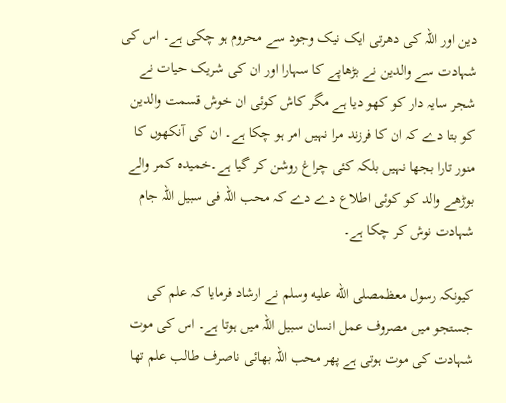دین اور اللہ کی دھرتی ایک نیک وجود سے محروم ہو چکی ہے۔ اس کی شہادت سے والدین نے بڑھاپے کا سہارا اور ان کی شریک حیات نے شجر سایہ دار کو کھو دیا ہے مگر کاش کوئی ان خوش قسمت والدین کو بتا دے کہ ان کا فرزند مرا نہیں امر ہو چکا ہے۔ ان کی آنکھوں کا منور تارا بجھا نہیں بلکہ کئی چراغ روشن کر گیا ہے۔خمیدہ کمر والے بوڑھے والد کو کوئی اطلاع دے دے کہ محب اللہ فی سبیل اللہ جام شہادت نوش کر چکا ہے۔

کیونکہ رسول معظمصلى الله عليه وسلم نے ارشاد فرمایا کہ علم کی جستجو میں مصروف عمل انسان سبیل اللہ میں ہوتا ہے۔ اس کی موت شہادت کی موت ہوتی ہے پھر محب اللہ بھائی ناصرف طالب علم تھا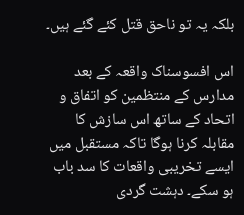بلکہ یہ تو ناحق قتل کئے گئے ہیں۔

اس افسوسناک واقعہ کے بعد مدارس کے منتظمین کو اتفاق و اتحاد کے ساتھ اس سازش کا مقابلہ کرنا ہوگا تاکہ مستقبل میں ایسے تخریبی واقعات کا سد باب ہو سکے۔ دہشت گردی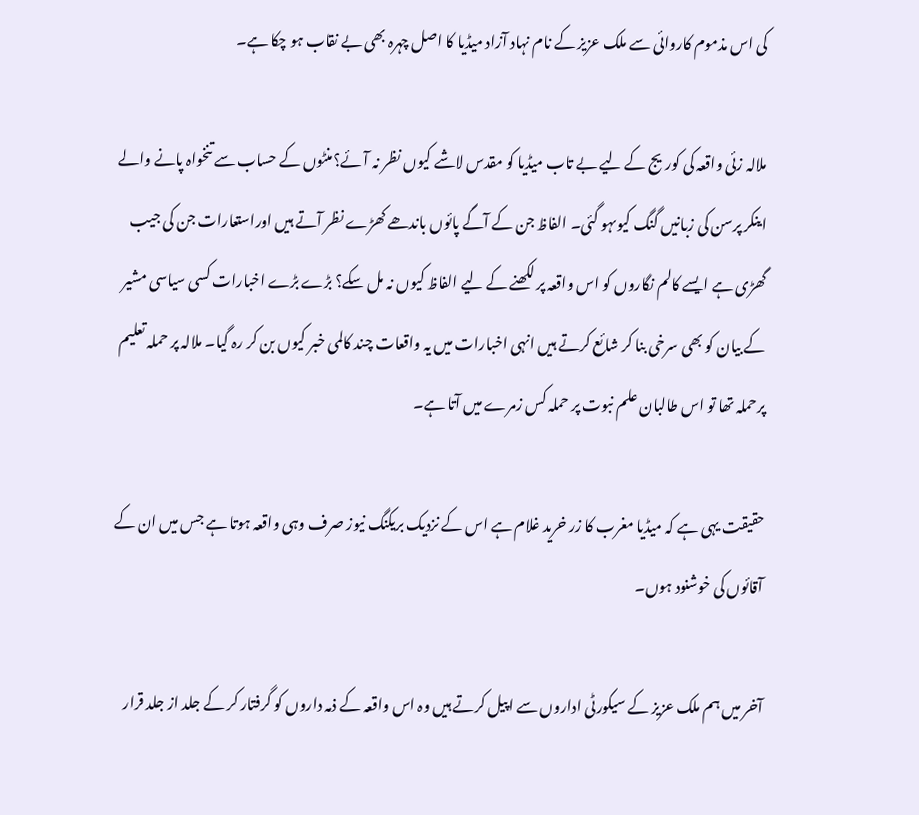کی اس مذموم کاروائی سے ملک عزیز کے نام نہاد آزاد میڈیا کا اصل چہرہ بھی بے نقاب ہو چکا ہے۔

ملالہ زئی واقعہ کی کوریج کے لیے بے تاب میڈیا کو مقدس لاشے کیوں نظر نہ آئے؟منٹوں کے حساب سے تنخواہ پانے والے اینکر پرسن کی زبانیں گنگ کیوںہو گئی۔ الفاظ جن کے آگے پائوں باندھے کھڑے نظر آتے ہیں اوراستعارات جن کی جیب گھڑی ہے ایسے کالم نگاروں کو اس واقعہ پر لکھنے کے لیے الفاظ کیوں نہ مل سکے؟ بڑے بڑے اخبارات کسی سیاسی مشیر کے بیان کو بھی سرخی بنا کر شائع کرتے ہیں انہی اخبارات میں یہ واقعات چند کالمی خبر کیوں بن کر رہ گیا۔ ملالہ پر حملہ تعلیم پرحملہ تھا تو اس طالبان علم نبوت پر حملہ کس زمرے میں آتا ہے۔

حقیقت یہی ہے کہ میڈیا مغرب کا زر خرید غلام ہے اس کے نزدیک بریکنگ نیوز صرف وہی واقعہ ہوتا ہے جس میں ان کے آقائوں کی خوشنود ہوں۔

آخر میں ہم ملک عزیز کے سیکورٹی اداروں سے اپیل کرتے ہیں وہ اس واقعہ کے ذمہ داروں کو گرفتار کر کے جلد از جلد قرار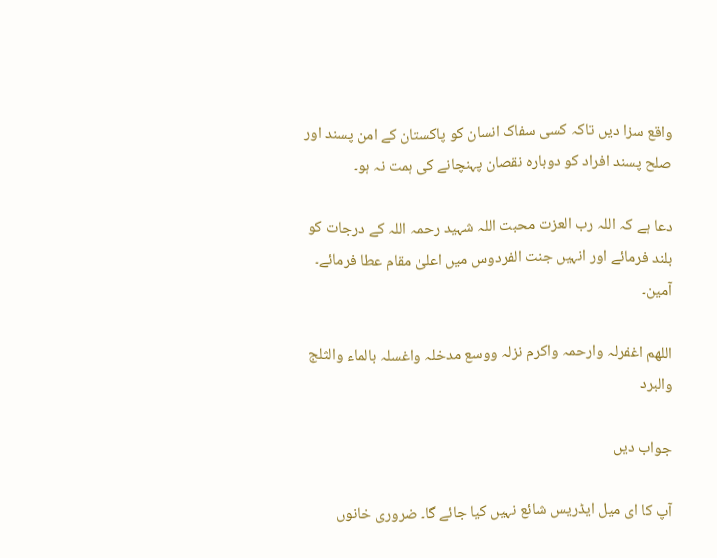واقع سزا دیں تاکہ کسی سفاک انسان کو پاکستان کے امن پسند اور صلح پسند افراد کو دوبارہ نقصان پہنچانے کی ہمت نہ ہو۔

دعا ہے کہ اللہ رب العزت محبت اللہ شہید رحمہ اللہ کے درجات کو بلند فرمائے اور انہیں جنت الفردوس میں اعلیٰ مقام عطا فرمائے۔ آمین۔

اللھم اغفرلہ وارحمہ واکرم نزلہ ووسع مدخلہ واغسلہ بالماء والثلج والبرد

جواب دیں

آپ کا ای میل ایڈریس شائع نہیں کیا جائے گا۔ ضروری خانوں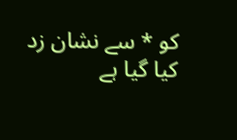کو * سے نشان زد کیا گیا ہے